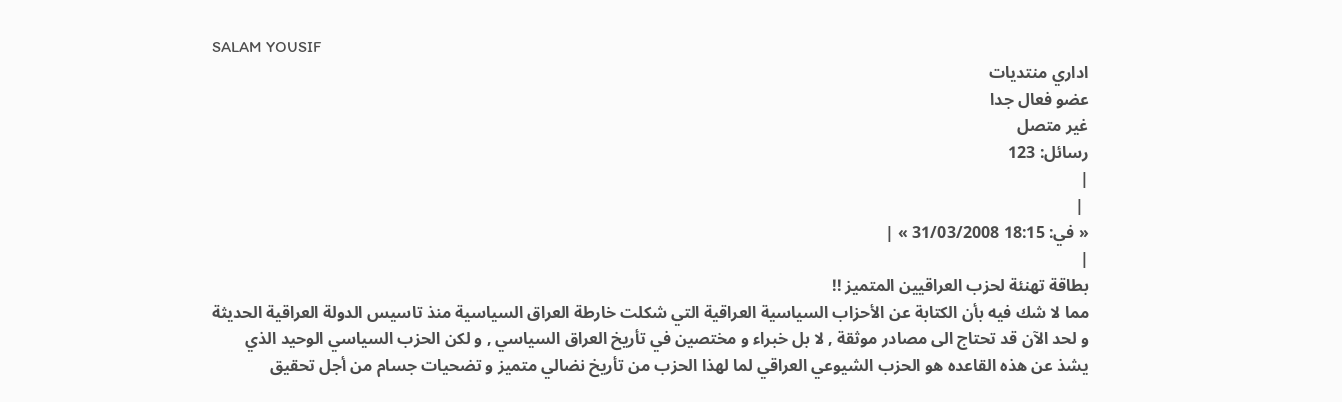SALAM YOUSIF
اداري منتديات
عضو فعال جدا
غير متصل
رسائل: 123
|
 |
« في: 18:15 31/03/2008 » |
|
بطاقة تهنئة لحزب العراقيين المتميز !!
مما لا شك فيه بأن الكتابة عن الأحزاب السياسية العراقية التي شكلت خارطة العراق السياسية منذ تاسيس الدولة العراقية الحديثة و لحد الآن قد تحتاج الى مصادر موثقة , لا بل خبراء و مختصين في تأريخ العراق السياسي , و لكن الحزب السياسي الوحيد الذي يشذ عن هذه القاعده هو الحزب الشيوعي العراقي لما لهذا الحزب من تأريخ نضالي متميز و تضحيات جسام من أجل تحقيق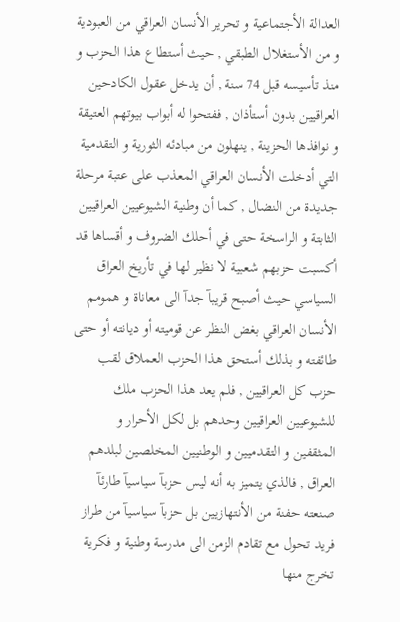العدالة الأجتماعية و تحرير الأنسان العراقي من العبودية و من الأستغلال الطبقي , حيث أستطاع هذا الحزب و منذ تأسيسه قبل 74 سنة , أن يدخل عقول الكادحين العراقيين بدون أستأذان , ففتحوا له أبواب بيوتهم العتيقة و نوافذها الحزينة , ينهلون من مبادئه الثورية و التقدمية التي أدخلت الأنسان العراقي المعذب على عتبة مرحلة جديدة من النضال , كما أن وطنية الشيوعيين العراقيين الثابتة و الراسخة حتى في أحلك الضروف و أقساها قد أكسبت حزبهم شعبية لا نظير لها في تأريخ العراق السياسي حيث أصبح قريبآ جدآ الى معاناة و همومم الأنسان العراقي بغض النظر عن قوميته أو ديانته أو حتى طائفته و بذلك أستحق هذا الحزب العملاق لقب حزب كل العراقيين , فلم يعد هذا الحزب ملك للشيوعيين العراقيين وحدهم بل لكل الأحرار و المثقفين و التقدميين و الوطنيين المخلصين لبلدهم العراق , فالذي يتميز به أنه ليس حزبآ سياسيآ طارئآ صنعته حفنة من الأنتهازيين بل حزبآ سياسيآ من طراز فريد تحول مع تقادم الزمن الى مدرسة وطنية و فكرية تخرج منها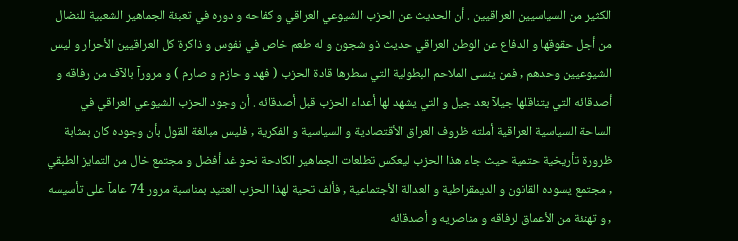الكثير من السياسيين العراقيين . أن الحديث عن الحزب الشيوعي العراقي و كفاحه و دوره في تعبئة الجماهير الشعبية للنضال من أجل حقوقها و الدفاع عن الوطن العراقي حديث ذو شجون و له طعم خاص في نفوس و ذاكرة كل العراقيين الأحرار و ليس الشيوعيين وحدهم , فمن ينسى الملاحم البطولية التي سطرها قادة الحزب ( فهد و حازم و صارم ) و مرورآ بالآف من رفاقه و أصدقائه التي يتناقلها جيلآ بعد جيل و التي يشهد لها أعداء الحزب قبل أصدقائه . أن وجود الحزب الشيوعي العراقي في الساحة السياسية العراقية أملته ظروف العراق الأقتصادية و السياسية و الفكرية , فليس مبالغة القول بأن وجوده كان بمثابة ظرورة تأريخية حتمية حيث جاء هذا الحزب ليعكس تطلعات الجماهير الكادحة نحو غد أفضل و مجتمع خال من التمايز الطبقي , مجتمع يسوده القانون و الديمقراطية و العدالة الأجتماعية , فألف تحية لهذا الحزب العتيد بمناسبة مرور 74 عامآ على تأسيسه , و تهنئة من الأعماق لرفاقه و مناصريه و أصدقائه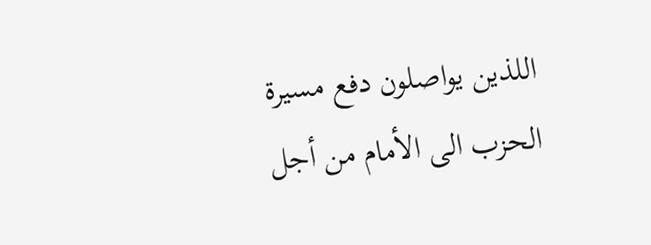اللذين يواصلون دفع مسيرة الحزب الى الأمام من أجل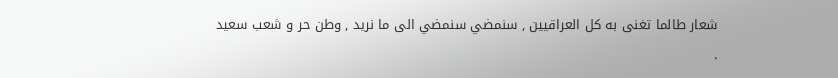شعار طالما تغنى به كل العراقيين , سنمضي سنمضي الى ما نريد , وطن حر و شعب سعيد .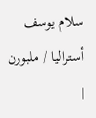سلام يوسف
أستراليا / ملبورن
|